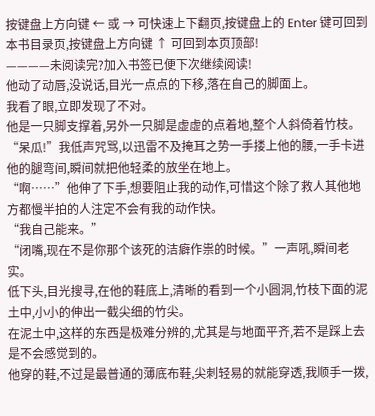按键盘上方向键 ← 或 → 可快速上下翻页,按键盘上的 Enter 键可回到本书目录页,按键盘上方向键 ↑ 可回到本页顶部!
————未阅读完?加入书签已便下次继续阅读!
他动了动唇,没说话,目光一点点的下移,落在自己的脚面上。
我看了眼,立即发现了不对。
他是一只脚支撑着,另外一只脚是虚虚的点着地,整个人斜倚着竹枝。
“呆瓜!”我低声咒骂,以迅雷不及掩耳之势一手搂上他的腰,一手卡进他的腿弯间,瞬间就把他轻柔的放坐在地上。
“啊……”他伸了下手,想要阻止我的动作,可惜这个除了救人其他地方都慢半拍的人注定不会有我的动作快。
“我自己能来。”
“闭嘴,现在不是你那个该死的洁癖作祟的时候。”一声吼,瞬间老实。
低下头,目光搜寻,在他的鞋底上,清晰的看到一个小圆洞,竹枝下面的泥土中,小小的伸出一截尖细的竹尖。
在泥土中,这样的东西是极难分辨的,尤其是与地面平齐,若不是踩上去是不会感觉到的。
他穿的鞋,不过是最普通的薄底布鞋,尖刺轻易的就能穿透,我顺手一拨,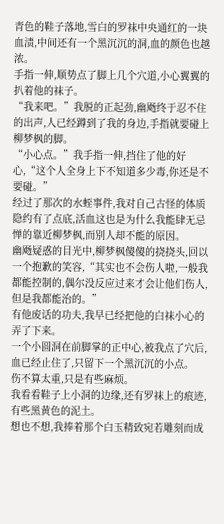青色的鞋子落地,雪白的罗袜中央通红的一块血渍,中间还有一个黑沉沉的洞,血的颜色也越浓。
手指一伸,顺势点了脚上几个穴道,小心翼翼的扒着他的袜子。
“我来吧。”我脱的正起劲,幽飏终于忍不住的出声,人已经蹲到了我的身边,手指就要碰上柳梦枫的脚。
“小心点。”我手指一伸,挡住了他的好心,“这个人全身上下不知道多少毒,你还是不要碰。”
经过了那次的水蛭事件,我对自己古怪的体质隐约有了点底,活血这也是为什么我能肆无忌惮的靠近柳梦枫,而别人却不能的原因。
幽飏疑惑的目光中,柳梦枫傻傻的挠挠头,回以一个抱歉的笑容,“其实也不会伤人啦,一般我都能控制的,偶尔没反应过来才会让他们伤人,但是我都能治的。”
有他废话的功夫,我早已经把他的白袜小心的弄了下来。
一个小圆洞在前脚掌的正中心,被我点了穴后,血已经止住了,只留下一个黑沉沉的小点。
伤不算太重,只是有些麻烦。
我看看鞋子上小洞的边缘,还有罗袜上的痕迹,有些黑黄色的泥土。
想也不想,我捧着那个白玉精致宛若雕刻而成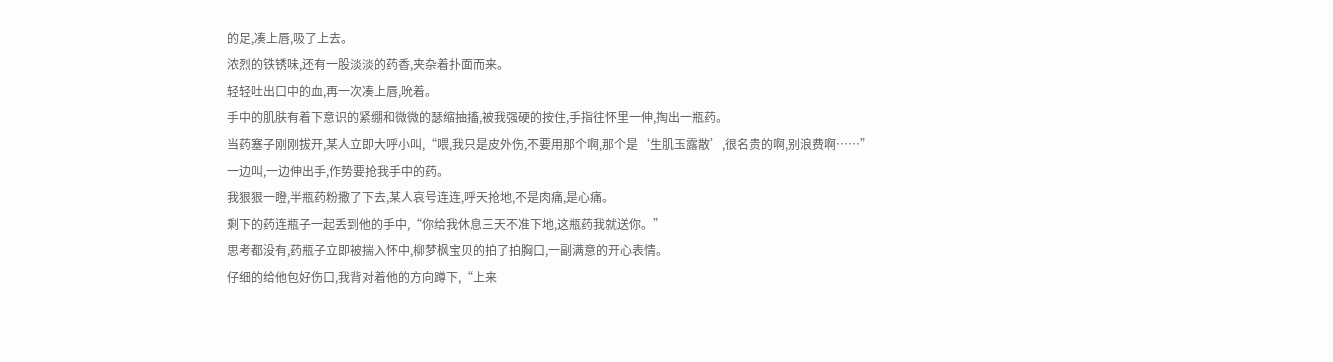的足,凑上唇,吸了上去。
浓烈的铁锈味,还有一股淡淡的药香,夹杂着扑面而来。
轻轻吐出口中的血,再一次凑上唇,吮着。
手中的肌肤有着下意识的紧绷和微微的瑟缩抽搐,被我强硬的按住,手指往怀里一伸,掏出一瓶药。
当药塞子刚刚拔开,某人立即大呼小叫,“喂,我只是皮外伤,不要用那个啊,那个是‘生肌玉露散’,很名贵的啊,别浪费啊……”
一边叫,一边伸出手,作势要抢我手中的药。
我狠狠一瞪,半瓶药粉撒了下去,某人哀号连连,呼天抢地,不是肉痛,是心痛。
剩下的药连瓶子一起丢到他的手中,“你给我休息三天不准下地,这瓶药我就送你。”
思考都没有,药瓶子立即被揣入怀中,柳梦枫宝贝的拍了拍胸口,一副满意的开心表情。
仔细的给他包好伤口,我背对着他的方向蹲下,“上来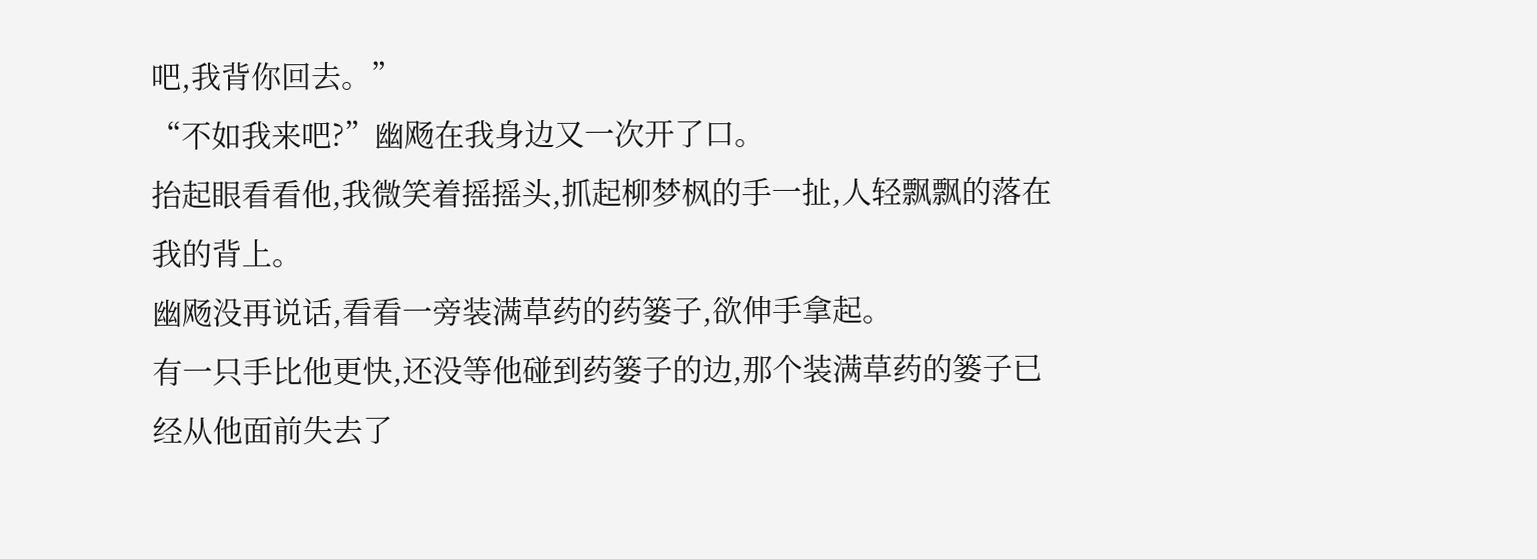吧,我背你回去。”
“不如我来吧?”幽飏在我身边又一次开了口。
抬起眼看看他,我微笑着摇摇头,抓起柳梦枫的手一扯,人轻飘飘的落在我的背上。
幽飏没再说话,看看一旁装满草药的药篓子,欲伸手拿起。
有一只手比他更快,还没等他碰到药篓子的边,那个装满草药的篓子已经从他面前失去了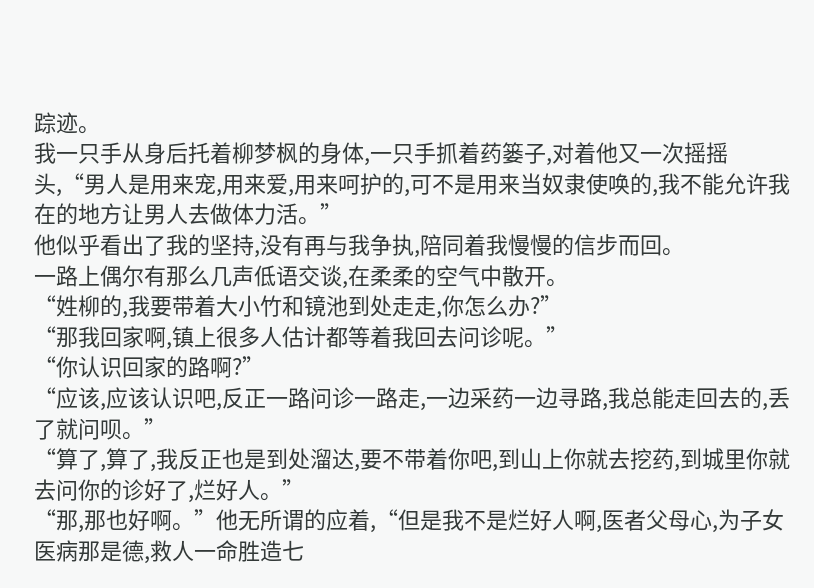踪迹。
我一只手从身后托着柳梦枫的身体,一只手抓着药篓子,对着他又一次摇摇头,“男人是用来宠,用来爱,用来呵护的,可不是用来当奴隶使唤的,我不能允许我在的地方让男人去做体力活。”
他似乎看出了我的坚持,没有再与我争执,陪同着我慢慢的信步而回。
一路上偶尔有那么几声低语交谈,在柔柔的空气中散开。
“姓柳的,我要带着大小竹和镜池到处走走,你怎么办?”
“那我回家啊,镇上很多人估计都等着我回去问诊呢。”
“你认识回家的路啊?”
“应该,应该认识吧,反正一路问诊一路走,一边采药一边寻路,我总能走回去的,丢了就问呗。”
“算了,算了,我反正也是到处溜达,要不带着你吧,到山上你就去挖药,到城里你就去问你的诊好了,烂好人。”
“那,那也好啊。”他无所谓的应着,“但是我不是烂好人啊,医者父母心,为子女医病那是德,救人一命胜造七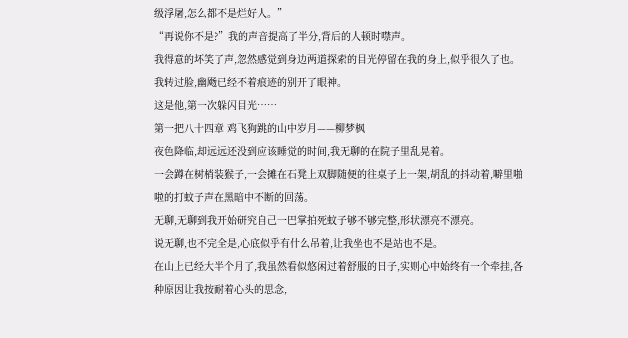级浮屠,怎么都不是烂好人。”
“再说你不是?”我的声音提高了半分,背后的人顿时噤声。
我得意的坏笑了声,忽然感觉到身边两道探索的目光停留在我的身上,似乎很久了也。
我转过脸,幽飏已经不着痕迹的别开了眼神。
这是他,第一次躲闪目光……
第一把八十四章 鸡飞狗跳的山中岁月——柳梦枫
夜色降临,却远远还没到应该睡觉的时间,我无聊的在院子里乱晃着。
一会蹲在树梢装猴子,一会摊在石凳上双脚随便的往桌子上一架,胡乱的抖动着,噼里啪啦的打蚊子声在黑暗中不断的回荡。
无聊,无聊到我开始研究自己一巴掌拍死蚊子够不够完整,形状漂亮不漂亮。
说无聊,也不完全是,心底似乎有什么吊着,让我坐也不是站也不是。
在山上已经大半个月了,我虽然看似悠闲过着舒服的日子,实则心中始终有一个牵挂,各种原因让我按耐着心头的思念,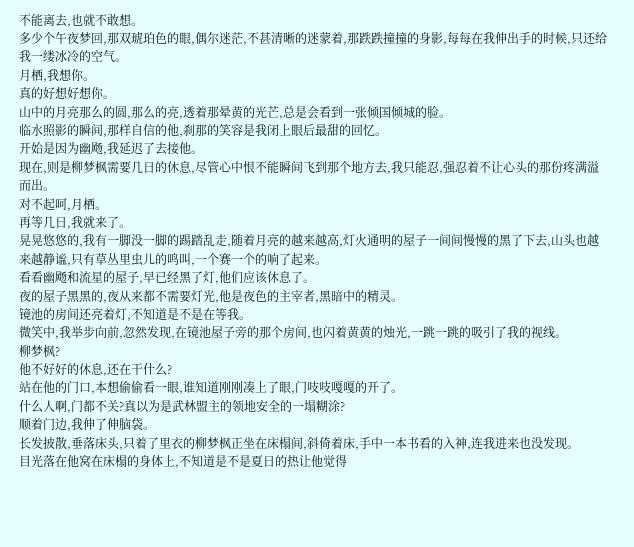不能离去,也就不敢想。
多少个午夜梦回,那双琥珀色的眼,偶尔迷茫,不甚清晰的迷蒙着,那跌跌撞撞的身影,每每在我伸出手的时候,只还给我一缕冰冷的空气。
月栖,我想你。
真的好想好想你。
山中的月亮那么的圆,那么的亮,透着那晕黄的光芒,总是会看到一张倾国倾城的脸。
临水照影的瞬间,那样自信的他,刹那的笑容是我闭上眼后最甜的回忆。
开始是因为幽飏,我延迟了去接他。
现在,则是柳梦枫需要几日的休息,尽管心中恨不能瞬间飞到那个地方去,我只能忍,强忍着不让心头的那份疼满溢而出。
对不起呵,月栖。
再等几日,我就来了。
晃晃悠悠的,我有一脚没一脚的踢踏乱走,随着月亮的越来越高,灯火通明的屋子一间间慢慢的黑了下去,山头也越来越静谧,只有草丛里虫儿的鸣叫,一个赛一个的响了起来。
看看幽飏和流星的屋子,早已经黑了灯,他们应该休息了。
夜的屋子黑黑的,夜从来都不需要灯光,他是夜色的主宰者,黑暗中的精灵。
镜池的房间还亮着灯,不知道是不是在等我。
微笑中,我举步向前,忽然发现,在镜池屋子旁的那个房间,也闪着黄黄的烛光,一跳一跳的吸引了我的视线。
柳梦枫?
他不好好的休息,还在干什么?
站在他的门口,本想偷偷看一眼,谁知道刚刚凑上了眼,门吱吱嘎嘎的开了。
什么人啊,门都不关?真以为是武林盟主的领地安全的一塌糊涂?
顺着门边,我伸了伸脑袋。
长发披散,垂落床头,只着了里衣的柳梦枫正坐在床榻间,斜倚着床,手中一本书看的入神,连我进来也没发现。
目光落在他窝在床榻的身体上,不知道是不是夏日的热让他觉得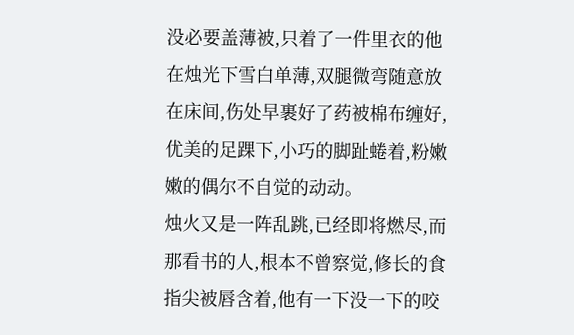没必要盖薄被,只着了一件里衣的他在烛光下雪白单薄,双腿微弯随意放在床间,伤处早裹好了药被棉布缠好,优美的足踝下,小巧的脚趾蜷着,粉嫩嫩的偶尔不自觉的动动。
烛火又是一阵乱跳,已经即将燃尽,而那看书的人,根本不曾察觉,修长的食指尖被唇含着,他有一下没一下的咬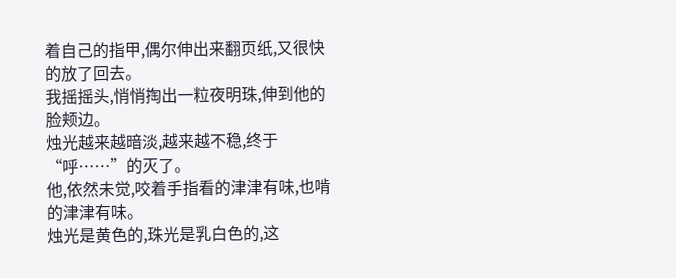着自己的指甲,偶尔伸出来翻页纸,又很快的放了回去。
我摇摇头,悄悄掏出一粒夜明珠,伸到他的脸颊边。
烛光越来越暗淡,越来越不稳,终于“呼……”的灭了。
他,依然未觉,咬着手指看的津津有味,也啃的津津有味。
烛光是黄色的,珠光是乳白色的,这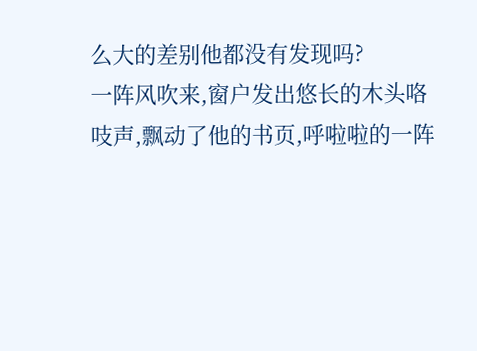么大的差别他都没有发现吗?
一阵风吹来,窗户发出悠长的木头咯吱声,飘动了他的书页,呼啦啦的一阵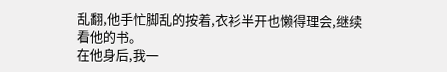乱翻,他手忙脚乱的按着,衣衫半开也懒得理会,继续看他的书。
在他身后,我一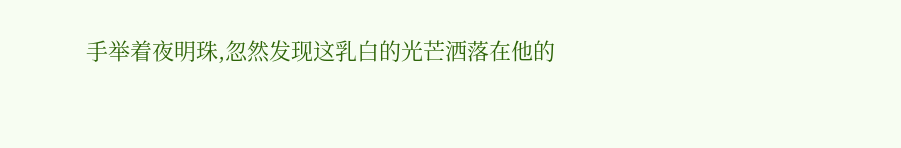手举着夜明珠,忽然发现这乳白的光芒洒落在他的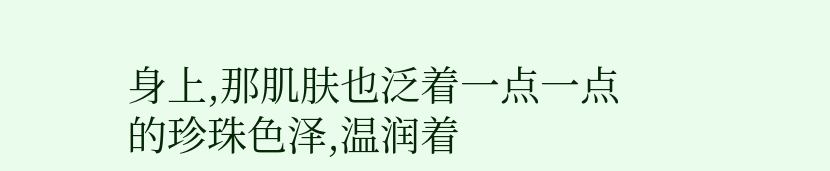身上,那肌肤也泛着一点一点的珍珠色泽,温润着